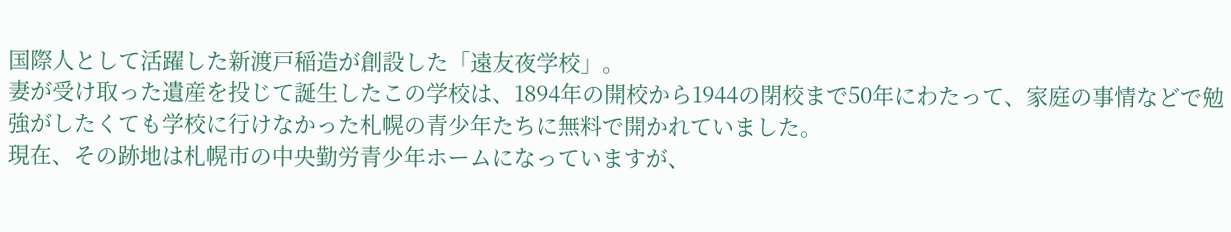国際人として活躍した新渡戸稲造が創設した「遠友夜学校」。
妻が受け取った遺産を投じて誕生したこの学校は、1894年の開校から1944の閉校まで50年にわたって、家庭の事情などで勉強がしたくても学校に行けなかった札幌の青少年たちに無料で開かれていました。
現在、その跡地は札幌市の中央勤労青少年ホームになっていますが、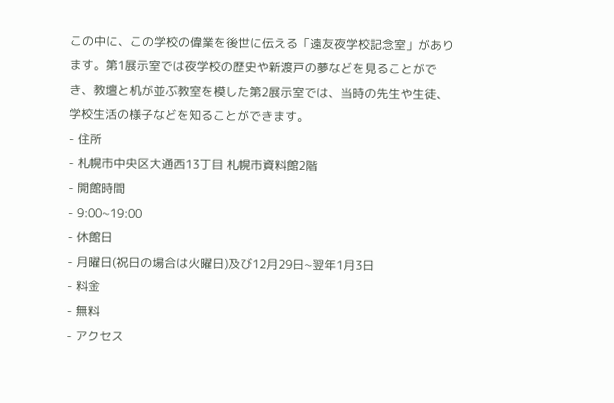この中に、この学校の偉業を後世に伝える「遠友夜学校記念室」があります。第1展示室では夜学校の歴史や新渡戸の夢などを見ることができ、教壇と机が並ぶ教室を模した第2展示室では、当時の先生や生徒、学校生活の様子などを知ることができます。
- 住所
- 札幌市中央区大通西13丁目 札幌市資料館2階
- 開館時間
- 9:00~19:00
- 休館日
- 月曜日(祝日の場合は火曜日)及び12月29日~翌年1月3日
- 料金
- 無料
- アクセス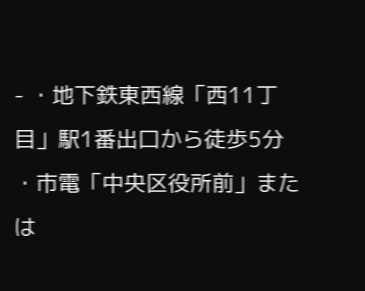- ・地下鉄東西線「西11丁目」駅1番出口から徒歩5分
・市電「中央区役所前」または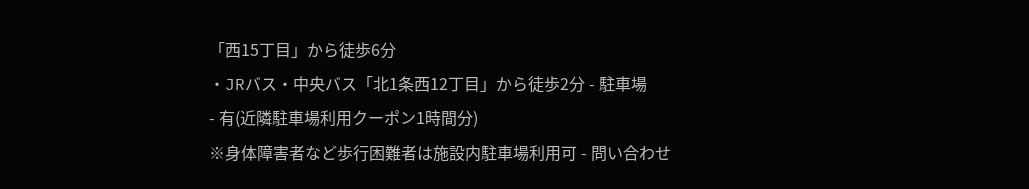「西15丁目」から徒歩6分
・JRバス・中央バス「北1条西12丁目」から徒歩2分 - 駐車場
- 有(近隣駐車場利用クーポン1時間分)
※身体障害者など歩行困難者は施設内駐車場利用可 - 問い合わせ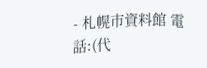- 札幌市資料館 電話:(代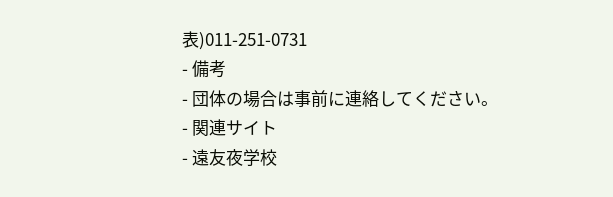表)011-251-0731
- 備考
- 団体の場合は事前に連絡してください。
- 関連サイト
- 遠友夜学校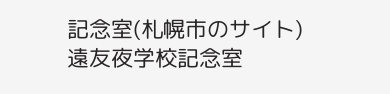記念室(札幌市のサイト)
遠友夜学校記念室